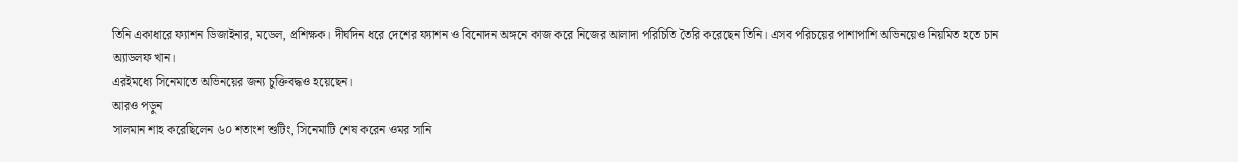তিনি একাধারে ফ্যাশন ডিজাইনার, মডেল, প্রশিক্ষক। দীর্ঘদিন ধরে দেশের ফ্যাশন ও বিনোদন অঙ্গনে কাজ করে নিজের আলাদা পরিচিতি তৈরি করেছেন তিনি। এসব পরিচয়ের পাশাপাশি অভিনয়েও নিয়মিত হতে চান অ্যাডলফ খান।
এরইমধ্যে সিনেমাতে অভিনয়ের জন্য চুক্তিবদ্ধও হয়েছেন।
আরও পড়ুন
সালমান শাহ করেছিলেন ৬০ শতাংশ শুটিং, সিনেমাটি শেষ করেন ওমর সানি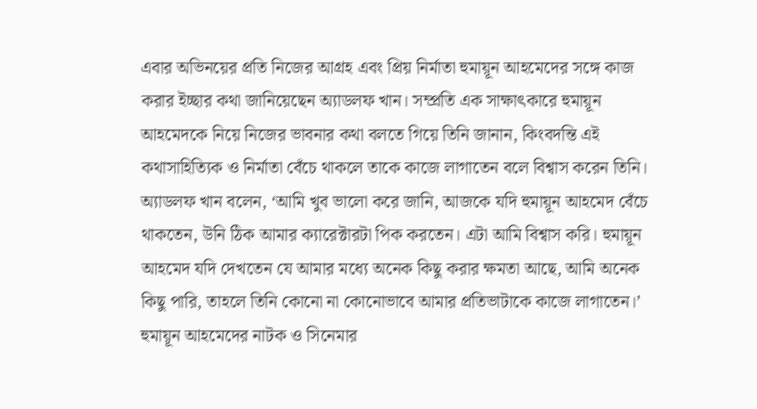এবার অভিনয়ের প্রতি নিজের আগ্রহ এবং প্রিয় নির্মাতা হুমায়ূন আহমেদের সঙ্গে কাজ করার ইচ্ছার কথা জানিয়েছেন অ্যাডলফ খান। সম্প্রতি এক সাক্ষাৎকারে হুমায়ূন আহমেদকে নিয়ে নিজের ভাবনার কথা বলতে গিয়ে তিনি জানান, কিংবদন্তি এই কথাসাহিত্যিক ও নির্মাতা বেঁচে থাকলে তাকে কাজে লাগাতেন বলে বিশ্বাস করেন তিনি।
অ্যাডলফ খান বলেন, ‘আমি খুব ভালো করে জানি, আজকে যদি হুমায়ূন আহমেদ বেঁচে থাকতেন, উনি ঠিক আমার ক্যারেক্টারটা পিক করতেন। এটা আমি বিশ্বাস করি। হুমায়ূন আহমেদ যদি দেখতেন যে আমার মধ্যে অনেক কিছু করার ক্ষমতা আছে, আমি অনেক কিছু পারি, তাহলে তিনি কোনো না কোনোভাবে আমার প্রতিভাটাকে কাজে লাগাতেন।’
হুমায়ূন আহমেদের নাটক ও সিনেমার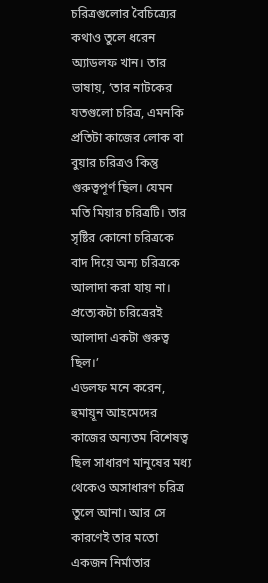চরিত্রগুলোর বৈচিত্র্যের কথাও তুলে ধরেন অ্যাডলফ খান। তার ভাষায়, ‘তার নাটকের যতগুলো চরিত্র, এমনকি প্রতিটা কাজের লোক বা বুয়ার চরিত্রও কিন্তু গুরুত্বপূর্ণ ছিল। যেমন মতি মিয়ার চরিত্রটি। তার সৃষ্টির কোনো চরিত্রকে বাদ দিয়ে অন্য চরিত্রকে আলাদা করা যায় না। প্রত্যেকটা চরিত্রেরই আলাদা একটা গুরুত্ব ছিল।’
এডলফ মনে করেন, হুমায়ূন আহমেদের কাজের অন্যতম বিশেষত্ব ছিল সাধারণ মানুষের মধ্য থেকেও অসাধারণ চরিত্র তুলে আনা। আর সে কারণেই তার মতো একজন নির্মাতার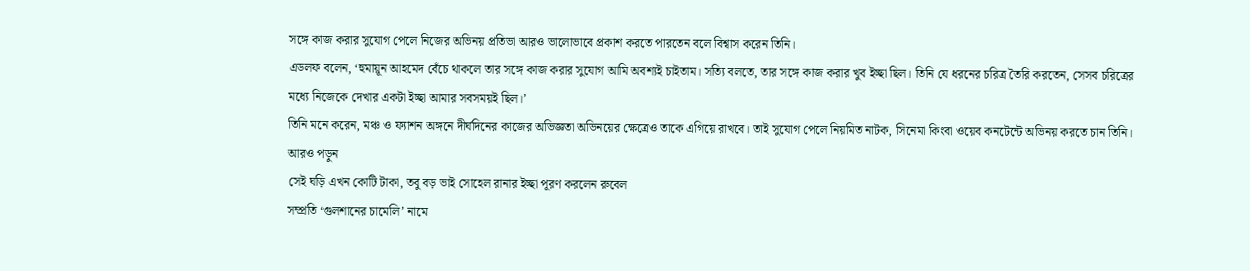সঙ্গে কাজ করার সুযোগ পেলে নিজের অভিনয় প্রতিভা আরও ভালোভাবে প্রকাশ করতে পারতেন বলে বিশ্বাস করেন তিনি।
এডলফ বলেন, ‘হুমায়ূন আহমেদ বেঁচে থাকলে তার সঙ্গে কাজ করার সুযোগ আমি অবশ্যই চাইতাম। সত্যি বলতে, তার সঙ্গে কাজ করার খুব ইচ্ছা ছিল। তিনি যে ধরনের চরিত্র তৈরি করতেন, সেসব চরিত্রের মধ্যে নিজেকে দেখার একটা ইচ্ছা আমার সবসময়ই ছিল।’
তিনি মনে করেন, মঞ্চ ও ফ্যাশন অঙ্গনে দীর্ঘদিনের কাজের অভিজ্ঞতা অভিনয়ের ক্ষেত্রেও তাকে এগিয়ে রাখবে। তাই সুযোগ পেলে নিয়মিত নাটক, সিনেমা কিংবা ওয়েব কনটেন্টে অভিনয় করতে চান তিনি।
আরও পড়ুন
সেই ঘড়ি এখন কোটি টাকা, তবু বড় ভাই সোহেল রানার ইচ্ছা পূরণ করলেন রুবেল
সম্প্রতি ‘গুলশানের চামেলি’ নামে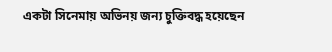একটা সিনেমায় অভিনয় জন্য চুক্তিবদ্ধ হয়েছেন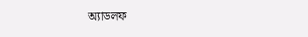অ্যাডলফ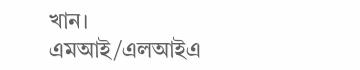খান।
এমআই/এলআইএ